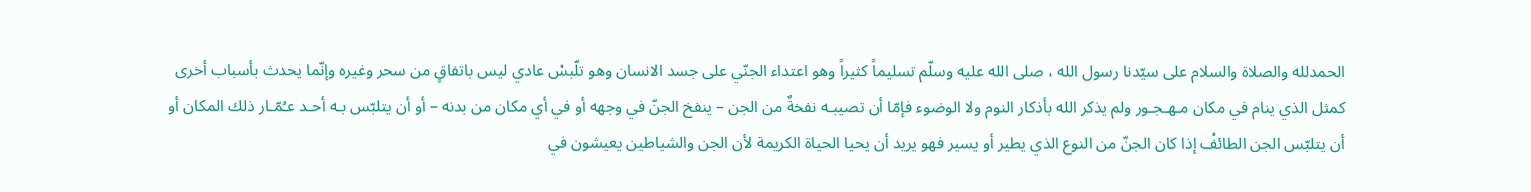الحمدلله والصلاة والسلام على سيّدنا رسول الله ، صلى الله عليه وسلّم تسليماً كثيراً وهو اعتداء الجنّي على جسد الانسان وهو تلّبسْ عادي ليس باتفاقٍ من سحر وغيره وإنّما يحدث بأسباب أخرى كمثل الذي ينام في مكان مـهـجـور ولم يذكر الله بأذكار النوم ولا الوضوء فإمّا أن تصيبـه نفخةٌ من الجن – ينفخ الجنّ في وجهه أو في أي مكان من بدنه – أو أن يتلبّس بـه أحـد عـُمّـار ذلك المكان أو أن يتلبّس الجن الطائفْ إذا كان الجنّ من النوع الذي يطير أو يسير فهو يريد أن يحيا الحياة الكريمة لأن الجن والشياطين يعيشون في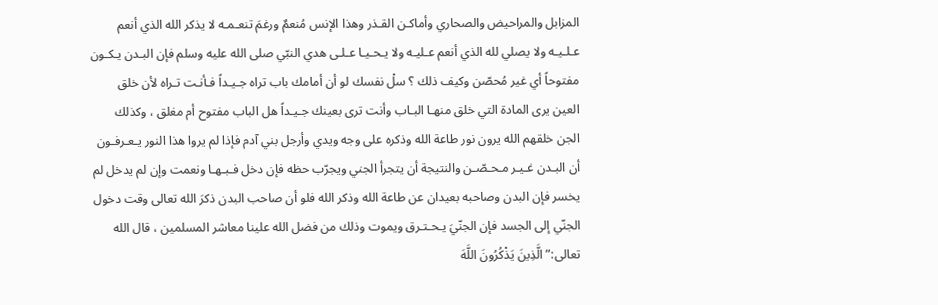المزابل والمراحيض والصحاري وأماكـن القـذر وهذا الإنس مُنعمٌ ورغمَ تنعـمـه لا يذكر الله الذي أنعم عـلـيـه ولا يصلي لله الذي أنعم عـليـه ولا يـحـيـا عـلـى هدي النبّي صلى الله عليه وسلم فإن البـدن يـكـون مفتوحاً أي غير مُحصّن وكيف ذلك ؟ سلْ نفسك لو أن أمامك باب تراه جـيـداً فـأنـت تـراه لأن خلق العين يرى المادة التي خلق منهـا البـاب وأنت ترى بعينك جـيـداً هل الباب مفتوح أم مغلق ، وكذلك الجن خلقهم الله يرون نور طاعة الله وذكره على وجه ويدي وأرجل بني آدم فإذا لم يروا هذا النور يـعـرفـون أن البـدن غـيـر مـحـصّـن والنتيجة أن يتجرأ الجني ويجرّب حظه فإن دخل فـبـهـا ونعمت وإن لم يدخل لم يخسر فإن البدن وصاحبه بعيدان عن طاعة الله وذكر الله فلو أن صاحب البدن ذكرَ الله تعالى وقت دخول الجنّي إلى الجسد فإن الجنّيَ يـحـتـرق ويموت وذلك من فضل الله علينا معاشر المسلمين ، قال الله تعالى:” الَّذِينَ يَذْكُرُونَ اللَّهَ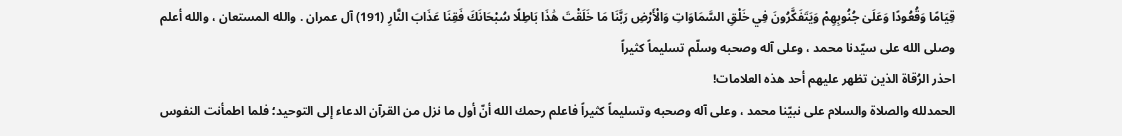قِيَامًا وَقُعُودًا وَعَلَىٰ جُنُوبِهِمْ وَيَتَفَكَّرُونَ فِي خَلْقِ السَّمَاوَاتِ وَالْأَرْضِ رَبَّنَا مَا خَلَقْتَ هَٰذَا بَاطِلًا سُبْحَانَكَ فَقِنَا عَذَابَ النَّارِ (191) آل عمران . والله المستعان ، والله أعلم وصلى الله على سيّدنا محمد ، وعلى آله وصحبه وسلّم تسليماً كثيراً
احذر الرُقاة الذين تظهر عليهم أحد هذه العلامات!
الحمدلله والصلاة والسلام على نبيّنا محمد ، وعلى آله وصحبه وتسليماً كثيراً فاعلم رحمك الله أنّ أول ما نزل من القرآن الدعاء إلى التوحيد؛ فلما اطمأنت النفوس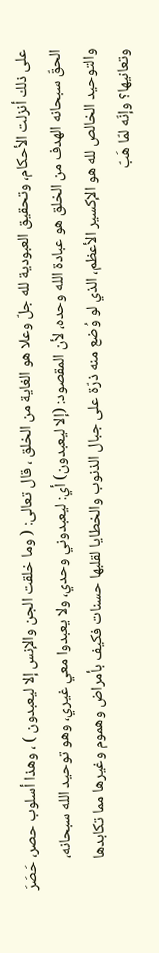على ذلك أنزلت الأحكام، وتحقيق العبودية لله جلّ وعلا هو الغاية من الخلق ، قال تعالى: ( وما خلقت الجن والإنس إلا ليعبدون ) ، وهذا أسلوب حصر، حَصَرَ الحقّ سبحانه الهدف من الخلق هو عبادة الله وحده، لأن المقصود: (إلا ليعبدون) أي: ليعبدوني وحدي، ولا يعبدوا معي غيري، وهو توحيد الله سبحانه، والتوحيد الخالص لله هو الإكسير الأعظم، الذي لو وُضع منه ذرّة على جبال الذنوب والخطايا لقلبها حسنات فكيف بأمراض وهموم وغيرها مما تكابدها وتعانيها؟ وإنّه لمّا هَبّ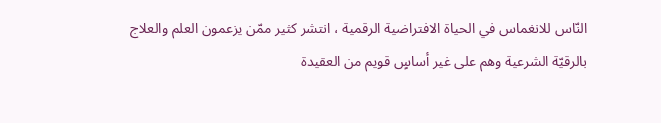النّاس للانغماس في الحياة الافتراضية الرقمية ، انتشر كثير ممّن يزعمون العلم والعلاج بالرقيّة الشرعية وهم على غير أساسٍ قويم من العقيدة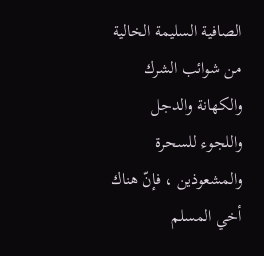الصافية السليمة الخالية من شوائب الشرك والكهانة والدجل واللجوء للسحرة والمشعوذين ، فإنّ هناك أخي المسلم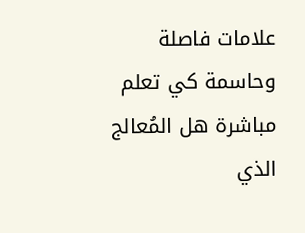علامات فاصلة وحاسمة كي تعلم مباشرة هل المُعالج الذي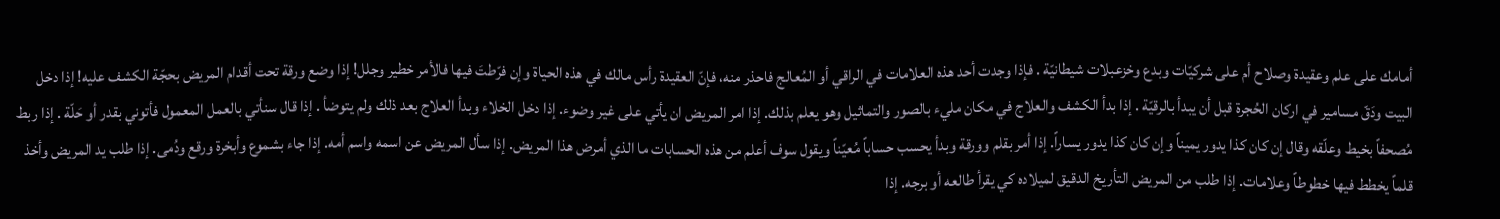أمامك على علم وعقيدة وصلاح أم على شركيّات وبدع وخزعبلات شيطانيّة . فإذا وجدت أحد هذه العلامات في الراقي أو المُعالج فاحذر منه، فإنّ العقيدة رأس مالك في هذه الحياة وإن فرّطتَ فيها فالأمر خطير وجلل! إذا وضع ورقة تحت أقدام المريض بحجّة الكشف عليه! إذا دخل البيت ودَقّ مسامير في اركان الحُجرة قبل أن يبدأ بالرقيّة . إذا بدأ الكشف والعلاج في مكان مليء بالصور والتماثيل وهو يعلم بذلك. إذا امر المريض ان يأتي على غير وضوء. إذا دخل الخلاء وبدأ العلاج بعد ذلك ولم يتوضأ . إذا قال سنأتي بالعمل المعمول فأتوني بقدر أو حَلّة . إذا ربط مُصحفاً بخيط وعلّقه وقال إن كان كذا يدور يميناً وإن كان كذا يدور يساراً. إذا أمر بقلم وورقة وبدأ يحسب حساباً مُعيّناً ويقول سوف أعلم من هذه الحسابات ما الذي أمرض هذا المريض. إذا سأل المريض عن اسمه واسم أمه. إذا جاء بشموع وأبخرة ورقع ودُمى. إذا طلب يد المريض وأخذ قلماً يخطط فيها خطوطاً وعلامات. إذا طلب من المريض التأريخ الدقيق لميلاده كي يقرأ طالعه أو برجه. إذا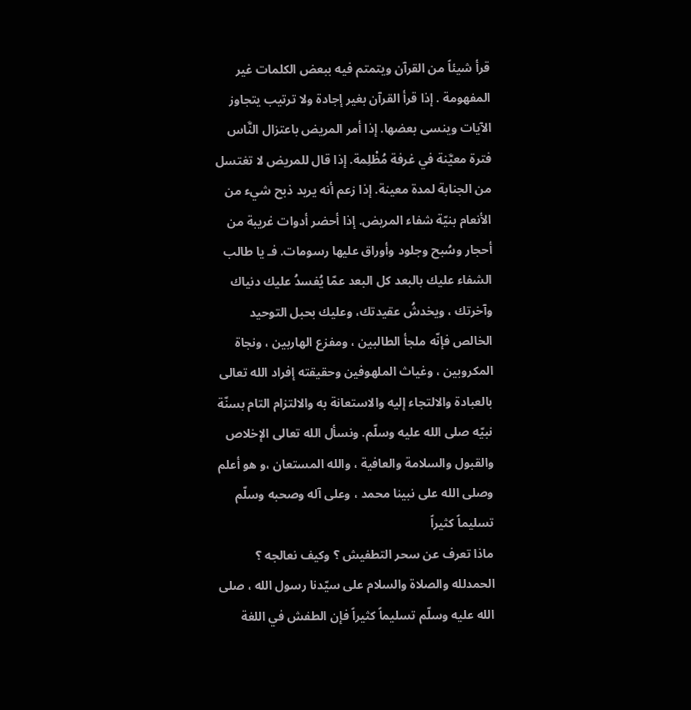قرأ شيئاً من القرآن ويتمتم فيه ببعض الكلمات غير المفهومة . إذا قرأ القرآن بغير إجادة ولا ترتيب يتجاوز الآيات وينسى بعضها. إذا أمر المريض باعتزال النَّاس فترة معيَّنة في غرفة مُظْلِمة. إذا قال للمريض لا تغتسل من الجنابة لمدة معينة. إذا زعم أنه يريد ذبح شيء من الأنعام بنيّة شفاء المريض. إذا أحضر أدوات غريبة من أحجار وسُبح وجلود وأوراق عليها رسومات. فـ يا طالب الشفاء عليك بالبعد كل البعد عمّا يُفسدُ عليك دنياك وآخرتك ، ويخدشُ عقيدتك، وعليك بحبل التوحيد الخالص فإنّه ملجأ الطالبين ، ومفزع الهاربين ، ونجاة المكروبين ، وغياث الملهوفين وحقيقته إفراد الله تعالى بالعبادة والالتجاء إليه والاستعانة به والالتزام التام بسنّة نبيّه صلى الله عليه وسلّم. ونسأل الله تعالى الإخلاص والقبول والسلامة والعافية ، والله المستعان ،و هو أعلم وصلى الله على نبينا محمد ، وعلى آله وصحبه وسلّم تسليماً كثيراً
ماذا تعرف عن سحر التطفيش ؟ وكيف نعالجه ؟
الحمدلله والصلاة والسلام على سيّدنا رسول الله ، صلى الله عليه وسلّم تسليماً كثيراً فإن الطفش في اللغة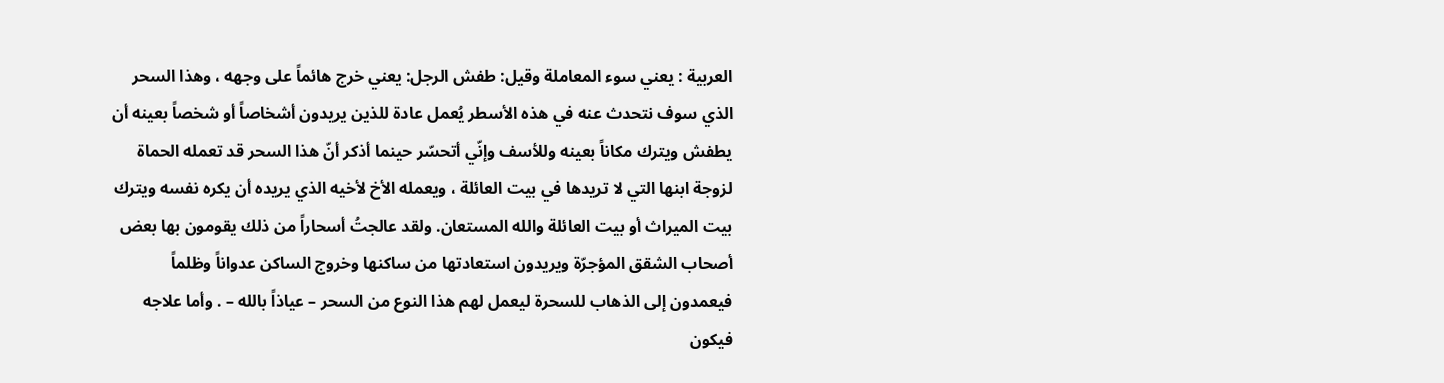العربية : يعني سوء المعاملة وقيل: طفش الرجل: يعني خرج هائماً على وجهه ، وهذا السحر الذي سوف نتحدث عنه في هذه الأسطر يُعمل عادة للذين يريدون أشخاصاً أو شخصاً بعينه أن يطفش ويترك مكاناً بعينه وللأسف وإنّي أتحسّر حينما أذكر أنّ هذا السحر قد تعمله الحماة لزوجة ابنها التي لا تريدها في بيت العائلة ، ويعمله الأخ لأخيه الذي يريده أن يكره نفسه ويترك بيت الميراث أو بيت العائلة والله المستعان. ولقد عالجتُ أسحاراً من ذلك يقومون بها بعض أصحاب الشقق المؤجرّة ويريدون استعادتها من ساكنها وخروج الساكن عدواناً وظلماً فيعمدون إلى الذهاب للسحرة ليعمل لهم هذا النوع من السحر – عياذاً بالله – . وأما علاجه فيكون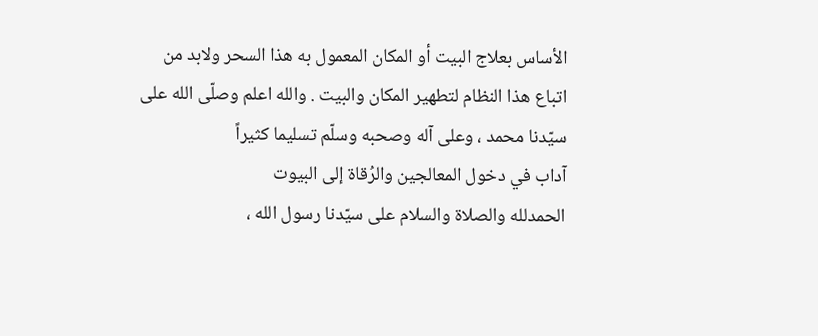الأساس بعلاج البيت أو المكان المعمول به هذا السحر ولابد من اتباع هذا النظام لتطهير المكان والبيت . والله اعلم وصلّى الله على سيّدنا محمد ، وعلى آله وصحبه وسلّم تسليما كثيراً
آداب في دخول المعالجين والرُقاة إلى البيوت
الحمدلله والصلاة والسلام على سيّدنا رسول الله ،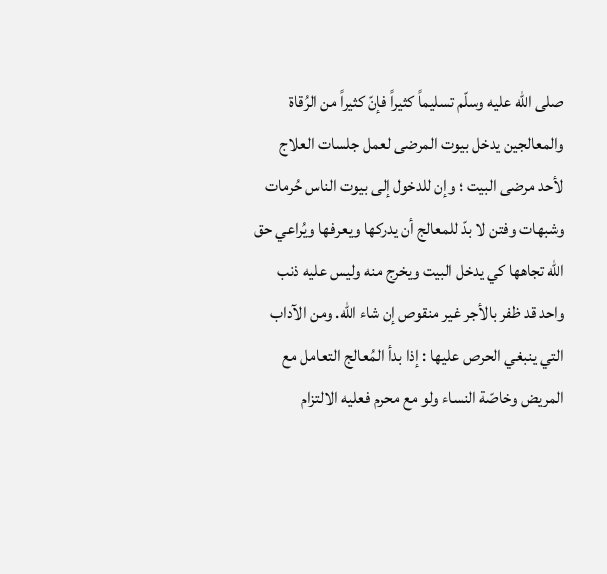صلى الله عليه وسلّم تسليماً كثيراً فإنّ كثيراً من الرُقاة والمعالجين يدخل بيوت المرضى لعمل جلسات العلاج لأحد مرضى البيت ؛ وإن للدخول إلى بيوت الناس حُرمات وشبهات وفتن لا بدّ للمعالج أن يدركها ويعرفها ويُراعي حق الله تجاهها كي يدخل البيت ويخرج منه وليس عليه ذنب واحد قد ظفر بالأجر غير منقوص إن شاء الله. ومن الآداب التي ينبغي الحرص عليها : إذا بدأ المُعالج التعامل مع المريض وخاصّة النساء ولو مع محرم فعليه الالتزام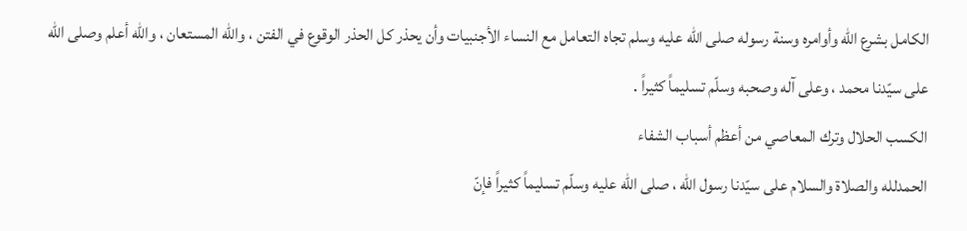الكامل بشرع الله وأوامره وسنة رسوله صلى الله عليه وسلم تجاه التعامل مع النساء الأجنبيات وأن يحذر كل الحذر الوقوع في الفتن ، والله المستعان ، والله أعلم وصلى الله على سيّدنا محمد ، وعلى آله وصحبه وسلّم تسليماً كثيراً .
الكسب الحلال وترك المعاصي من أعظم أسباب الشفاء
الحمدلله والصلاة والسلام على سيّدنا رسول الله ، صلى الله عليه وسلّم تسليماً كثيراً فإنّ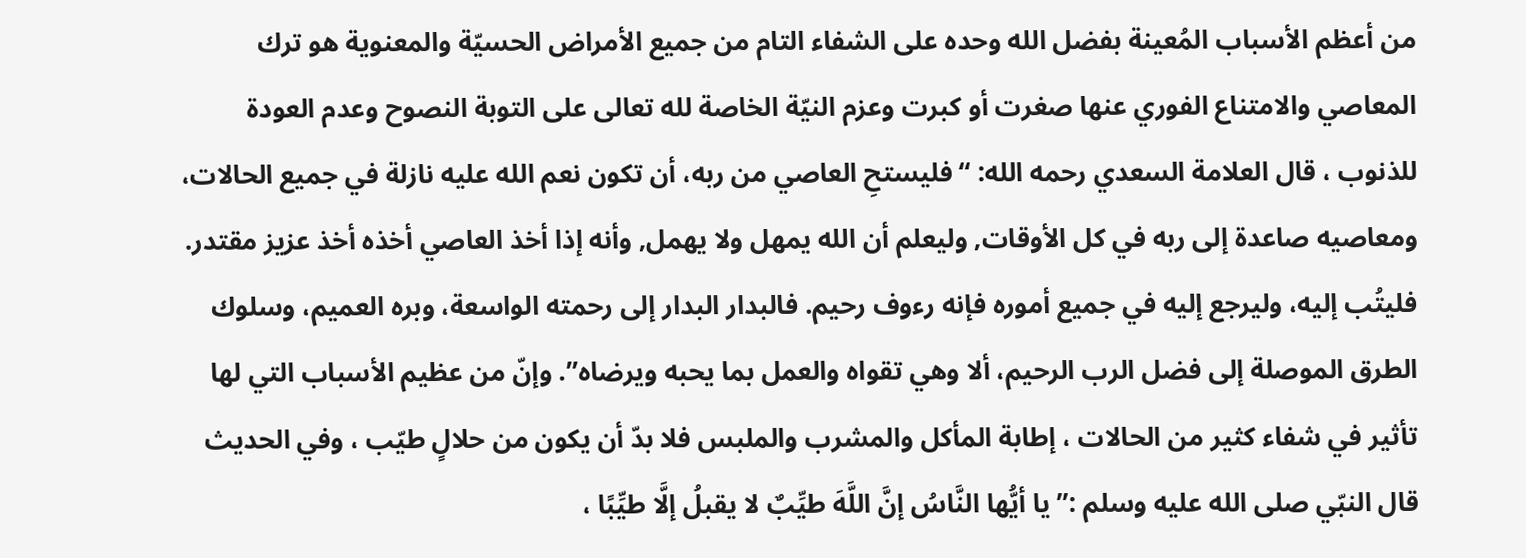من أعظم الأسباب المُعينة بفضل الله وحده على الشفاء التام من جميع الأمراض الحسيّة والمعنوية هو ترك المعاصي والامتناع الفوري عنها صغرت أو كبرت وعزم النيّة الخاصة لله تعالى على التوبة النصوح وعدم العودة للذنوب ، قال العلامة السعدي رحمه الله: “فليستحِ العاصي من ربه، أن تكون نعم الله عليه نازلة في جميع الحالات، ومعاصيه صاعدة إلى ربه في كل الأوقات, وليعلم أن الله يمهل ولا يهمل, وأنه إذا أخذ العاصي أخذه أخذ عزيز مقتدر. فليتُب إليه، وليرجع إليه في جميع أموره فإنه رءوف رحيم. فالبدار البدار إلى رحمته الواسعة، وبره العميم، وسلوك الطرق الموصلة إلى فضل الرب الرحيم، ألا وهي تقواه والعمل بما يحبه ويرضاه”. وإنّ من عظيم الأسباب التي لها تأثير في شفاء كثير من الحالات ، إطابة المأكل والمشرب والملبس فلا بدّ أن يكون من حلالٍ طيّب ، وفي الحديث قال النبّي صلى الله عليه وسلم :” يا أيُّها النَّاسُ إنَّ اللَّهَ طيِّبٌ لا يقبلُ إلَّا طيِّبًا ،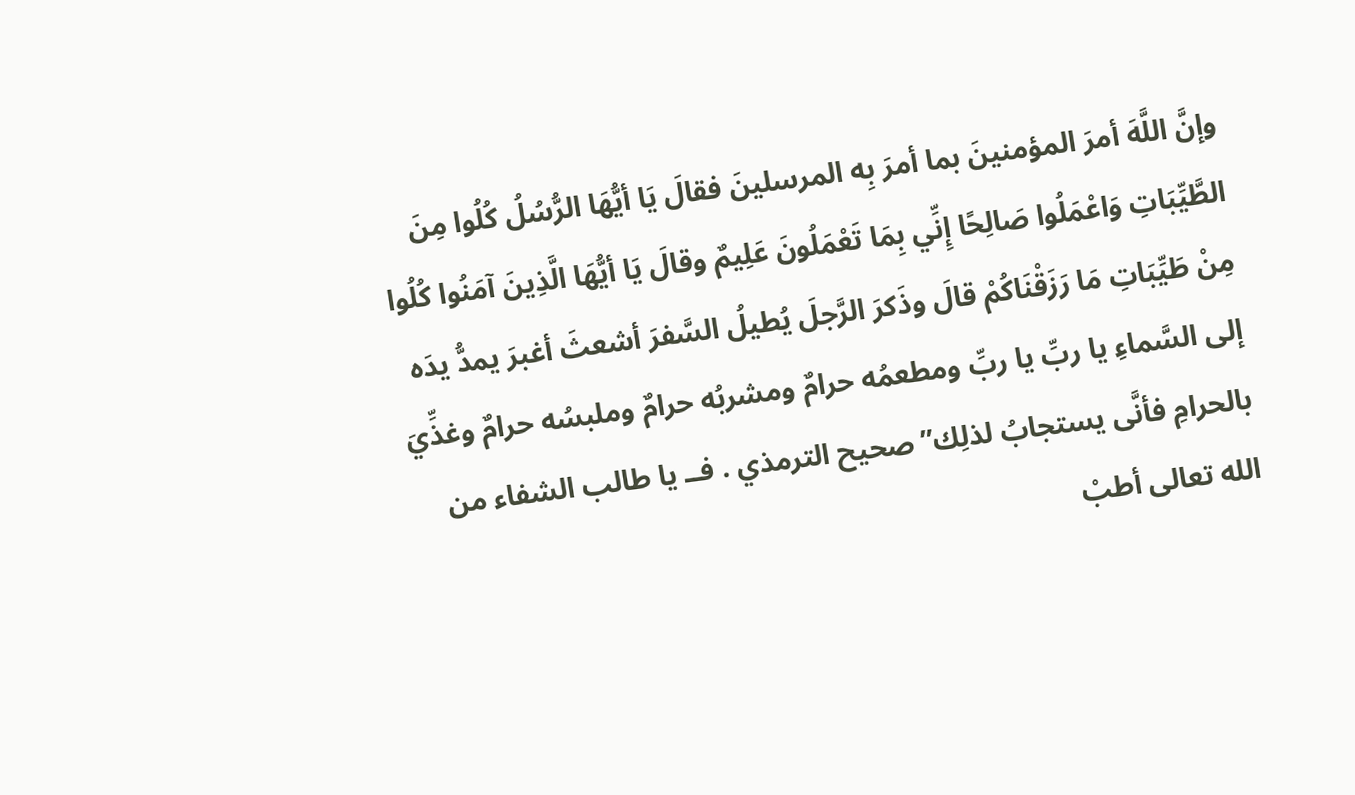وإنَّ اللَّهَ أمرَ المؤمنينَ بما أمرَ بِه المرسلينَ فقالَ يَا أيُّهَا الرُّسُلُ كُلُوا مِنَ الطَّيِّبَاتِ وَاعْمَلُوا صَالِحًا إِنِّي بِمَا تَعْمَلُونَ عَلِيمٌ وقالَ يَا أيُّهَا الَّذِينَ آمَنُوا كُلُوا مِنْ طَيِّبَاتِ مَا رَزَقْنَاكُمْ قالَ وذَكرَ الرَّجلَ يُطيلُ السَّفرَ أشعثَ أغبرَ يمدُّ يدَه إلى السَّماءِ يا ربِّ يا ربِّ ومطعمُه حرامٌ ومشربُه حرامٌ وملبسُه حرامٌ وغذِّيَ بالحرامِ فأنَّى يستجابُ لذلِك” صحيح الترمذي . فــ يا طالب الشفاء من الله تعالى أطبْ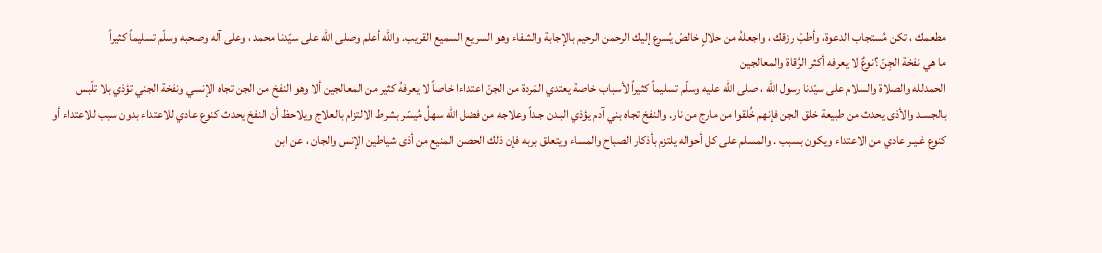مطعمك ، تكن مُستجاب الدعوة، وأطبْ رزقك ، واجعلهُ من حلالٍ خالصْ يُسرع إليك الرحمن الرحيم بالإجابة والشفاء وهو السريع السميع القريب. والله أعلم وصلى الله على سيّدنا محمد ، وعلى آله وصحبه وسلّم تسليماً كثيراً
ما هي نفخة الجِنّ ؟نوعٌ لا يعرفه أكثر الرُقاة والمعالجين
الحمدلله والصلاة والسلام على سيّدنا رسول الله ، صلى الله عليه وسلّم تسليماً كثيراً لأسباب خاصة يعتدي المَردة من الجنّ اعتداءا خاصاً لا يعرفهُ كثير من المعالجين ألا وهو النفخ من الجن تجاه الإنسي ونفخة الجني تؤذي بلا تلّبس بالجسـد والأذى يحدث من طبيعة خلق الجن فإنهم خُلقوا من مارج من نار. والنفخ تجاه بني آدم يؤذي البـدن جـداً وعلاجه من فضل الله سهلُ مُيسّر بشرط الالتزام بالعلاج ويلاحظ أن النفخ يحدث كنوع عادي للاعتداء بدون سبب للاعتداء أو كنوع غـيـر عادي من الاعتداء ويكون بسبب . والمسلم على كل أحواله يلتزم بأذكار الصباح والمساء ويتعلق بربه فإن ذلك الحصن المنيع من أذى شياطين الإنس والجان ، عن ابن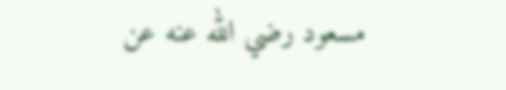مسعود رضي الله عنه عن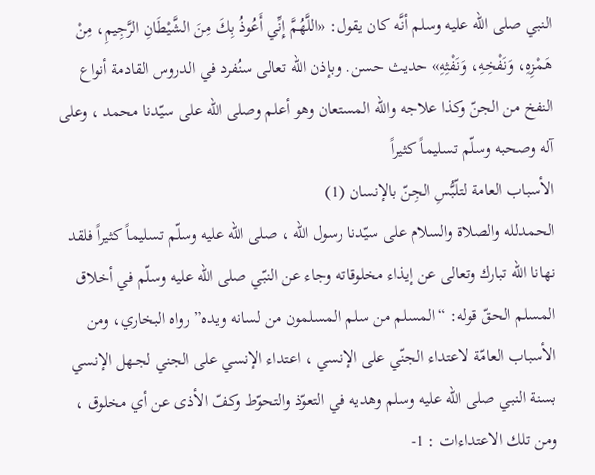النبي صلى الله عليه وسلم أنَّه كان يقول: «اللَّهُمَّ إِنِّي أَعُوذُ بِكَ مِنَ الشَّيْطَانِ الرَّجِيمِ، مِنْ هَمْزِهِ، وَنَفْخِهِ، وَنَفْثِهِ» حديث حسن. وبإذن الله تعالى سنُفرد في الدروس القادمة أنواع النفخ من الجنّ وكذا علاجه والله المستعان وهو أعلم وصلى الله على سيّدنا محمد ، وعلى آله وصحبه وسلّم تسليماً كثيراً
الأسباب العامة لتلّبُّسِ الجِنّ بالإنسان (1)
الحمدلله والصلاة والسلام على سيّدنا رسول الله ، صلى الله عليه وسلّم تسليماً كثيراً فلقد نهانا الله تبارك وتعالى عن إيذاء مخلوقاته وجاء عن النبّي صلى الله عليه وسلّم في أخلاق المسلم الحقّ قوله: “المسلم من سلم المسلمون من لسانه ويده” رواه البخاري، ومن الأسباب العامّة لاعتداء الجنّي على الإنسي ، اعتداء الإنسي على الجني لجـهل الإنسي بسنة النبي صلى الله عليه وسلم وهديه في التعوّذ والتحوّط وكفّ الأذى عن أي مخلوق ، ومن تلك الاعتداءات : 1-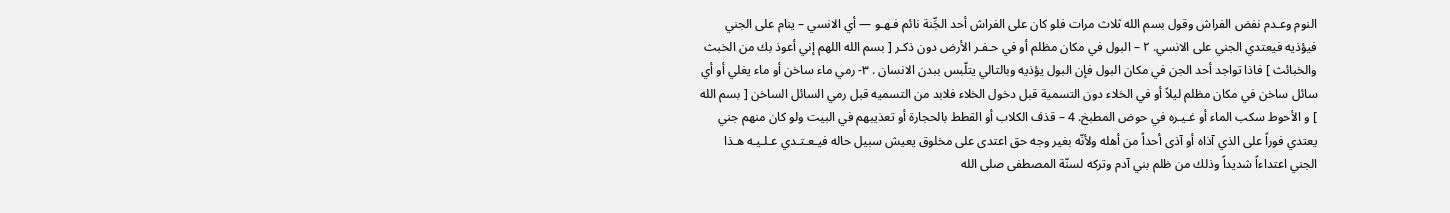النوم وعـدم نفض الفراش وقول بسم الله ثلاث مرات فلو كان على الفراش أحد الجِّنة نائم فـهـو — أي الانسي – ينام على الجني فيؤذيه فيعتدي الجني على الانسي. ٢ – البول في مكان مظلم أو في حـفـر الأرض دون ذكـر [ بسم الله اللهم إني أعوذ بك من الخبث والخبائث ] فاذا تواجد أحد الجن في مكان البول فإن البول يؤذيه وبالتالي يتلّبس ببدن الانسان . ۳- رمي ماء ساخن أو ماء يغلي أو أي سائل ساخن في مكان مظلم ليلاً أو في الخلاء دون التسمية قبل دخول الخلاء فلابد من التسميه قبل رمي السائل الساخن [ بسم الله ] و الأحوط سكب الماء أو غـيـره في حوض المطبخ. 4 – قذف الكلاب أو القطط بالحجارة أو تعذيبهم في البيت ولو كان منهم جني يعتدي فوراً على الذي آذاه أو آذى أحداً من أهله ولأنّه بغير وجه حق اعتدى على مخلوق يعيش سبيل حاله فيـعـتـدي عـلـيـه هـذا الجني اعتداءاً شديداً وذلك من ظلم بني آدم وتركه لسنّة المصطفی صلى الله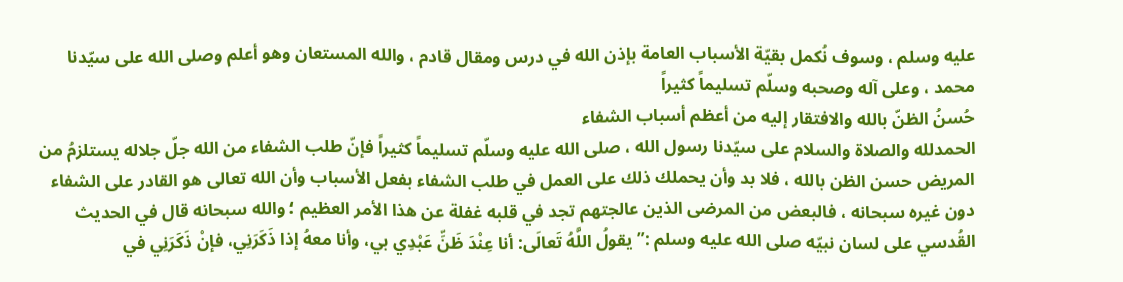عليه وسلم ، وسوف نُكمل بقيّة الأسباب العامة بإذن الله في درس ومقال قادم ، والله المستعان وهو أعلم وصلى الله على سيّدنا محمد ، وعلى آله وصحبه وسلّم تسليماً كثيراً
حُسنُ الظنّ بالله والافتقار إليه من أعظم أسباب الشفاء
الحمدلله والصلاة والسلام على سيّدنا رسول الله ، صلى الله عليه وسلّم تسليماً كثيراً فإنّ طلب الشفاء من الله جلّ جلاله يستلزمُ من المريض حسن الظن بالله ، فلا بد وأن يحملك ذلك على العمل في طلب الشفاء بفعل الأسباب وأن الله تعالى هو القادر على الشفاء دون غيره سبحانه ، فالبعض من المرضى الذين عالجتهم تجد في قلبه غفلة عن هذا الأمر العظيم ؛ والله سبحانه قال في الحديث القُدسي على لسان نبيّه صلى الله عليه وسلم :” يقولُ اللَّهُ تَعالَى: أنا عِنْدَ ظَنِّ عَبْدِي بي، وأنا معهُ إذا ذَكَرَنِي، فإنْ ذَكَرَنِي في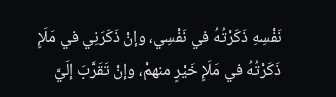نَفْسِهِ ذَكَرْتُهُ في نَفْسِي، وإنْ ذَكَرَنِي في مَلَإٍ ذَكَرْتُهُ في مَلَإٍ خَيْرٍ منهمْ، وإنْ تَقَرَّبَ إلَيَّ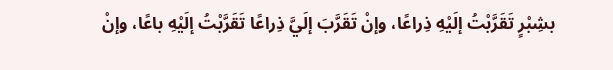بشِبْرٍ تَقَرَّبْتُ إلَيْهِ ذِراعًا، وإنْ تَقَرَّبَ إلَيَّ ذِراعًا تَقَرَّبْتُ إلَيْهِ باعًا، وإنْ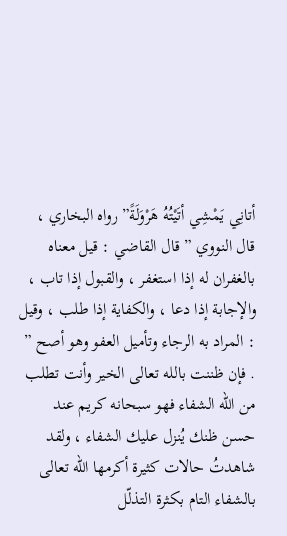أتانِي يَمْشِي أتَيْتُهُ هَرْوَلَةً” رواه البخاري ، قال النووي ” قال القاضي : قيل معناه بالغفران له إذا استغفر ، والقبول إذا تاب ، والإجابة إذا دعا ، والكفاية إذا طلب ، وقيل : المراد به الرجاء وتأميل العفو وهو أصح ” . فإن ظننت بالله تعالى الخير وأنت تطلب من الله الشفاء فهو سبحانه كريم عند حسن ظنك يُنزل عليك الشفاء ، ولقد شاهدتُ حالات كثيرة أكرمها الله تعالى بالشفاء التام بكثرة التذلّل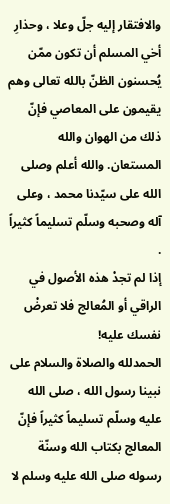والافتقار إليه جلّ وعلا ، وحذارِ أخي المسلم أن تكون ممّن يُحسنون الظنّ بالله تعالى وهم يقيمون على المعاصي فإنّ ذلك من الهوان والله المستعان. والله أعلم وصلى الله على سيّدنا محمد ، وعلى آله وصحبه وسلّم تسليماً كثيراً .
إذا لم تجدْ هذه الأصول في الراقي أو المُعالج فلا تعرضْ نفسك عليه!
الحمدلله والصلاة والسلام على نبينا رسول الله ، صلى الله عليه وسلّم تسليماً كثيراً فإنّ المعالج بكتاب الله وسنّة رسوله صلى الله عليه وسلم لا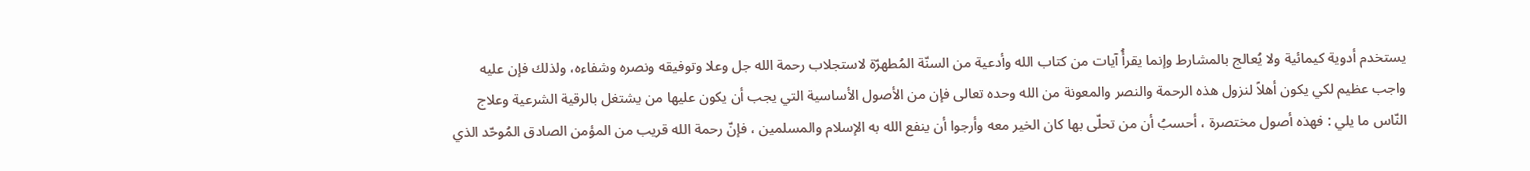يستخدم أدوية كيمائية ولا يُعالج بالمشارط وإنما يقرأُ آيات من كتاب الله وأدعية من السنّة المُطهرّة لاستجلاب رحمة الله جل وعلا وتوفيقه ونصره وشفاءه، ولذلك فإن عليه واجب عظيم لكي يكون أهلاً لنزول هذه الرحمة والنصر والمعونة من الله وحده تعالى فإن من الأصول الأساسية التي يجب أن يكون عليها من يشتغل بالرقية الشرعية وعلاج النّاس ما يلي : فهذه أصول مختصرة ، أحسبُ أن من تحلّى بها كان الخير معه وأرجوا أن ينفع الله به الإسلام والمسلمين ، فإنّ رحمة الله قريب من المؤمن الصادق المُوحّد الذي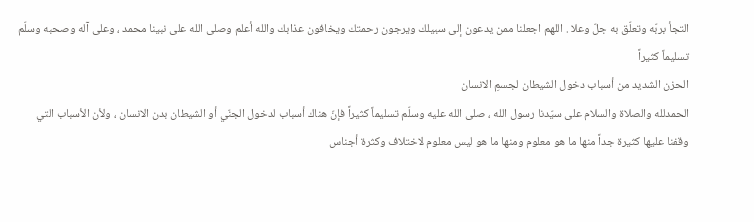التجأ بربّه وتعلّق به جلّ وعلا . اللهم اجعلنا ممن يدعون إلى سبيلك ويرجون رحمتك ويخافون عذابك والله أعلم وصلى الله على نبينا محمد ، وعلى آله وصحبه وسلّم تسليماً كثيراً
الحزن الشديد من أسباب دخول الشيطان لجسمِ الانسان
الحمدلله والصلاة والسلام على سيّدنا رسول الله ، صلى الله عليه وسلّم تسليماً كثيراً فإنّ هناك أسباب لدخول الجنّي أو الشيطان بدن الانسان ، ولأن الأسباب التي وقفنا عليها كثيرة جداً منها ما هو معلوم ومنها ما هو ليس معلوم لاختلاف وكثرة أجناس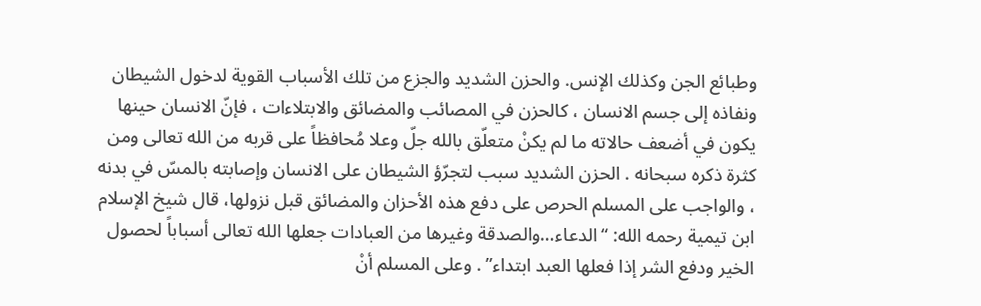وطبائع الجن وكذلك الإنس. والحزن الشديد والجزع من تلك الأسباب القوية لدخول الشيطان ونفاذه إلى جسم الانسان ، كالحزن في المصائب والمضائق والابتلاءات ، فإنّ الانسان حينها يكون في أضعف حالاته ما لم يكنْ متعلّق بالله جلّ وعلا مُحافظاً على قربه من الله تعالى ومن كثرة ذكره سبحانه . الحزن الشديد سبب لتجرّؤ الشيطان على الانسان وإصابته بالمسّ في بدنه ، والواجب على المسلم الحرص على دفع هذه الأحزان والمضائق قبل نزولها، قال شيخ الإسلام ابن تيمية رحمه الله: “الدعاء…والصدقة وغيرها من العبادات جعلها الله تعالى أسباباً لحصول الخير ودفع الشر إذا فعلها العبد ابتداء” . وعلى المسلم أنْ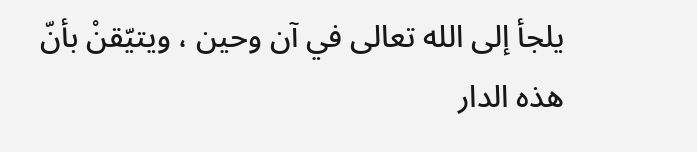يلجأ إلى الله تعالى في آن وحين ، ويتيّقنْ بأنّ هذه الدار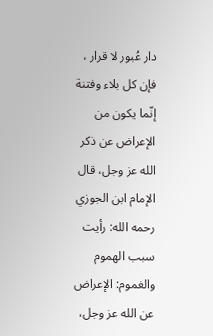دار عُبور لا قرار ، فإن كل بلاء وفتنة إنّما يكون من الإعراض عن ذكر الله عز وجل، قال الإمام ابن الجوزي رحمه الله: رأيت سبب الهموم والغموم: الإعراض عن الله عز وجل،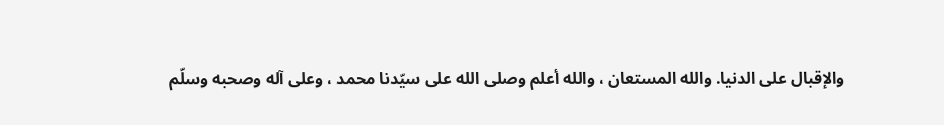والإقبال على الدنيا. والله المستعان ، والله أعلم وصلى الله على سيّدنا محمد ، وعلى آله وصحبه وسلّم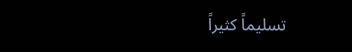تسليماً كثيراً